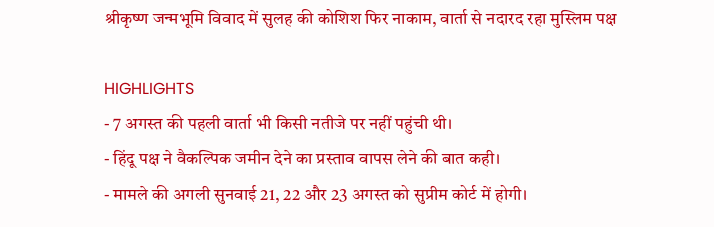श्रीकृष्ण जन्मभूमि विवाद में सुलह की कोशिश फिर नाकाम, वार्ता से नदारद रहा मुस्लिम पक्ष

HIGHLIGHTS
- 7 अगस्त की पहली वार्ता भी किसी नतीजे पर नहीं पहुंची थी।
- हिंदू पक्ष ने वैकल्पिक जमीन देने का प्रस्ताव वापस लेने की बात कही।
- मामले की अगली सुनवाई 21, 22 और 23 अगस्त को सुप्रीम कोर्ट में होगी।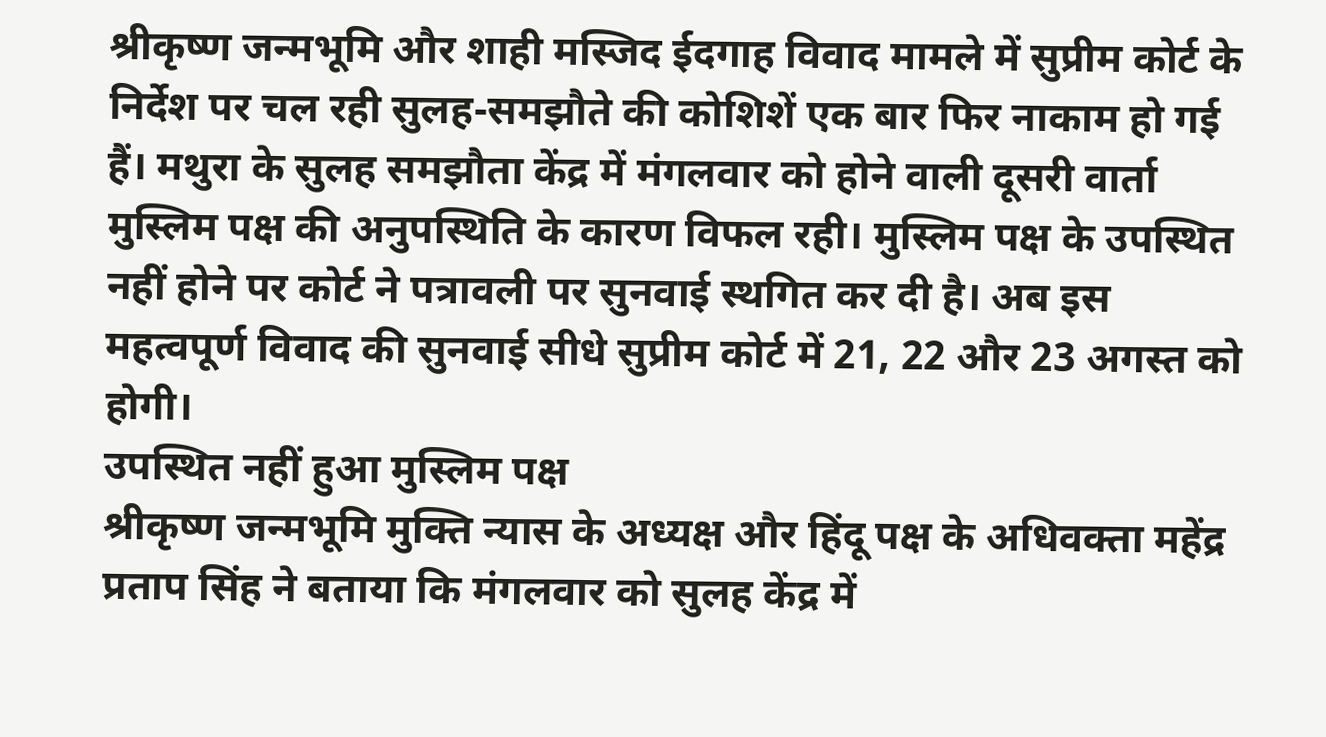श्रीकृष्ण जन्मभूमि और शाही मस्जिद ईदगाह विवाद मामले में सुप्रीम कोर्ट के निर्देश पर चल रही सुलह-समझौते की कोशिशें एक बार फिर नाकाम हो गई हैं। मथुरा के सुलह समझौता केंद्र में मंगलवार को होने वाली दूसरी वार्ता मुस्लिम पक्ष की अनुपस्थिति के कारण विफल रही। मुस्लिम पक्ष के उपस्थित नहीं होने पर कोर्ट ने पत्रावली पर सुनवाई स्थगित कर दी है। अब इस महत्वपूर्ण विवाद की सुनवाई सीधे सुप्रीम कोर्ट में 21, 22 और 23 अगस्त को होगी।
उपस्थित नहीं हुआ मुस्लिम पक्ष
श्रीकृष्ण जन्मभूमि मुक्ति न्यास के अध्यक्ष और हिंदू पक्ष के अधिवक्ता महेंद्र प्रताप सिंह ने बताया कि मंगलवार को सुलह केंद्र में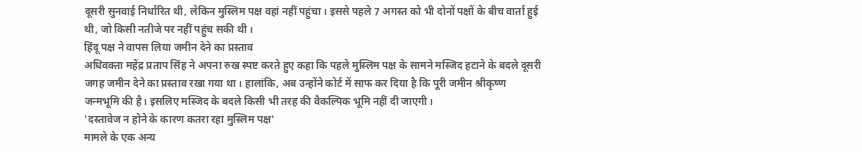दूसरी सुनवाई निर्धारित थी, लेकिन मुस्लिम पक्ष वहां नहीं पहुंचा। इससे पहले 7 अगस्त को भी दोनों पक्षों के बीच वार्ता हुई थी, जो किसी नतीजे पर नहीं पहुंच सकी थी।
हिंदू पक्ष ने वापस लिया जमीन देने का प्रस्ताव
अधिवक्ता महेंद्र प्रताप सिंह ने अपना रुख स्पष्ट करते हुए कहा कि पहले मुस्लिम पक्ष के सामने मस्जिद हटाने के बदले दूसरी जगह जमीन देने का प्रस्ताव रखा गया था। हालांकि, अब उन्होंने कोर्ट में साफ कर दिया है कि पूरी जमीन श्रीकृष्ण जन्मभूमि की है। इसलिए मस्जिद के बदले किसी भी तरह की वैकल्पिक भूमि नहीं दी जाएगी।
'दस्तावेज न होने के कारण कतरा रहा मुस्लिम पक्ष'
मामले के एक अन्य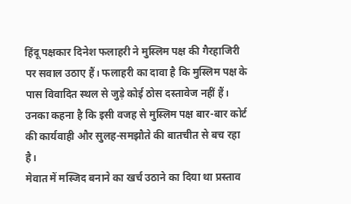हिंदू पक्षकार दिनेश फलाहरी ने मुस्लिम पक्ष की गैरहाजिरी पर सवाल उठाए हैं। फलाहरी का दावा है कि मुस्लिम पक्ष के पास विवादित स्थल से जुड़े कोई ठोस दस्तावेज नहीं हैं। उनका कहना है कि इसी वजह से मुस्लिम पक्ष बार-बार कोर्ट की कार्यवाही और सुलह-समझौते की बातचीत से बच रहा है।
मेवात में मस्जिद बनाने का खर्च उठाने का दिया था प्रस्ताव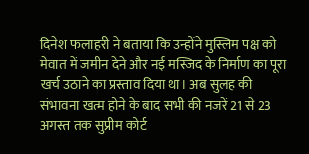दिनेश फलाहरी ने बताया कि उन्होंने मुस्लिम पक्ष को मेवात में जमीन देने और नई मस्जिद के निर्माण का पूरा खर्च उठाने का प्रस्ताव दिया था। अब सुलह की संभावना खत्म होने के बाद सभी की नजरें 21 से 23 अगस्त तक सुप्रीम कोर्ट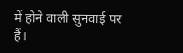में होने वाली सुनवाई पर हैं।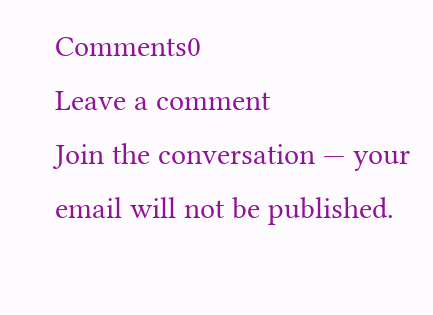Comments0
Leave a comment
Join the conversation — your email will not be published.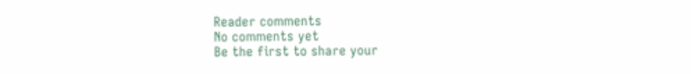Reader comments
No comments yet
Be the first to share your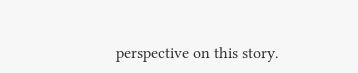perspective on this story.